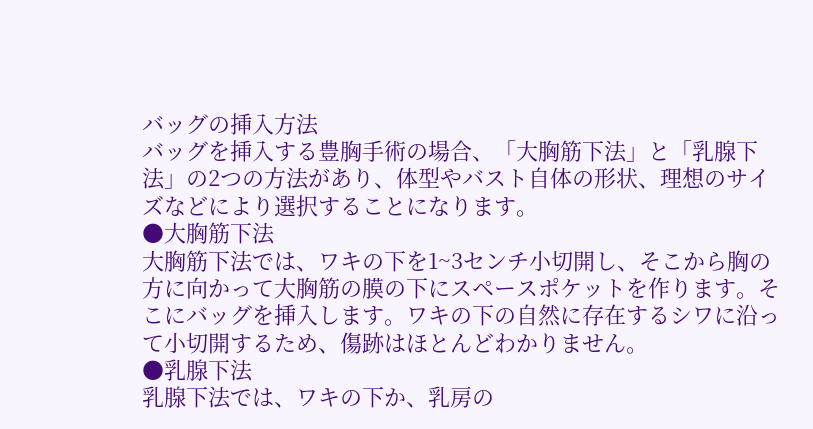バッグの挿入方法
バッグを挿入する豊胸手術の場合、「大胸筋下法」と「乳腺下法」の2つの方法があり、体型やバスト自体の形状、理想のサイズなどにより選択することになります。
●大胸筋下法
大胸筋下法では、ワキの下を1~3センチ小切開し、そこから胸の方に向かって大胸筋の膜の下にスペースポケットを作ります。そこにバッグを挿入します。ワキの下の自然に存在するシワに沿って小切開するため、傷跡はほとんどわかりません。
●乳腺下法
乳腺下法では、ワキの下か、乳房の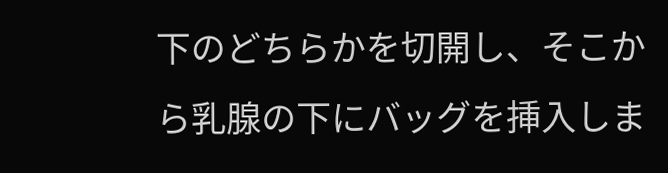下のどちらかを切開し、そこから乳腺の下にバッグを挿入しま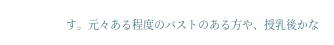す。元々ある程度のバストのある方や、授乳後かな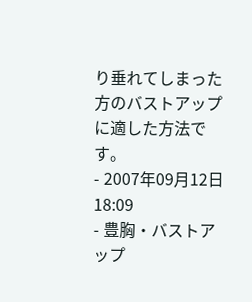り垂れてしまった方のバストアップに適した方法です。
- 2007年09月12日 18:09
- 豊胸・バストアップ